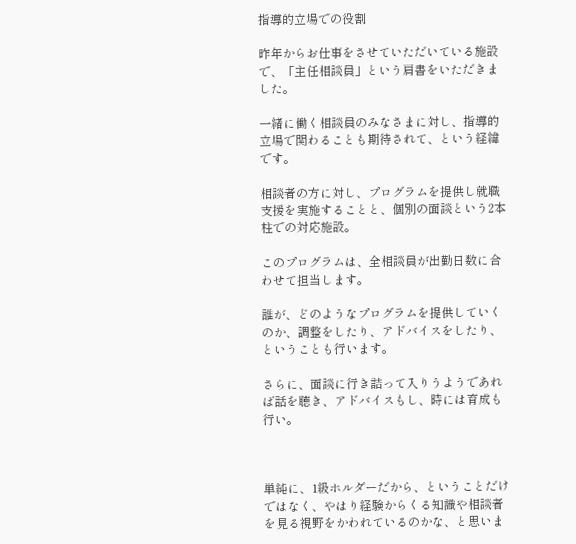指導的立場での役割

昨年からお仕事をさせていただいている施設で、「主任相談員」という肩書をいただきました。

一緒に働く相談員のみなさまに対し、指導的立場で関わることも期待されて、という経緯です。

相談者の方に対し、プログラムを提供し就職支援を実施することと、個別の面談という2本柱での対応施設。

このプログラムは、全相談員が出勤日数に合わせて担当します。

誰が、どのようなプログラムを提供していくのか、調整をしたり、アドバイスをしたり、ということも行います。

さらに、面談に行き詰って入りうようであれば話を聴き、アドバイスもし、時には育成も行い。



単純に、1級ホルダーだから、ということだけではなく、やはり経験からくる知識や相談者を見る視野をかわれているのかな、と思いま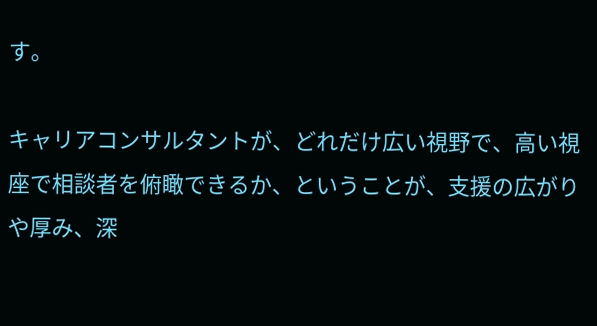す。

キャリアコンサルタントが、どれだけ広い視野で、高い視座で相談者を俯瞰できるか、ということが、支援の広がりや厚み、深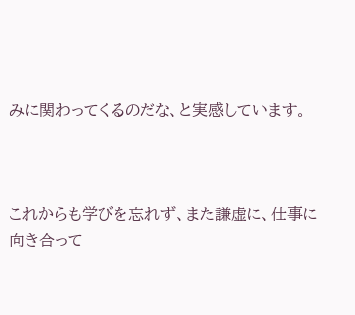みに関わってくるのだな、と実感しています。



これからも学びを忘れず、また謙虚に、仕事に向き合って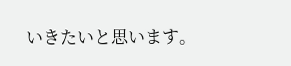いきたいと思います。